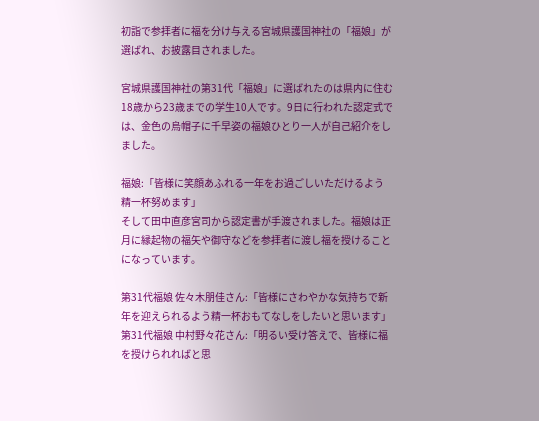初詣で参拝者に福を分け与える宮城県護国神社の「福娘」が選ばれ、お披露目されました。

宮城県護国神社の第31代「福娘」に選ばれたのは県内に住む18歳から23歳までの学生10人です。9日に行われた認定式では、金色の烏帽子に千早姿の福娘ひとり一人が自己紹介をしました。

福娘:「皆様に笑顔あふれる一年をお過ごしいただけるよう精一杯努めます」
そして田中直彦宮司から認定書が手渡されました。福娘は正月に縁起物の福矢や御守などを参拝者に渡し福を授けることになっています。

第31代福娘 佐々木朋佳さん:「皆様にさわやかな気持ちで新年を迎えられるよう精一杯おもてなしをしたいと思います」
第31代福娘 中村野々花さん:「明るい受け答えで、皆様に福を授けられればと思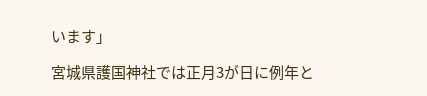います」

宮城県護国神社では正月3が日に例年と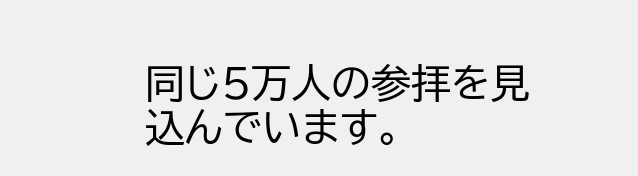同じ5万人の参拝を見込んでいます。